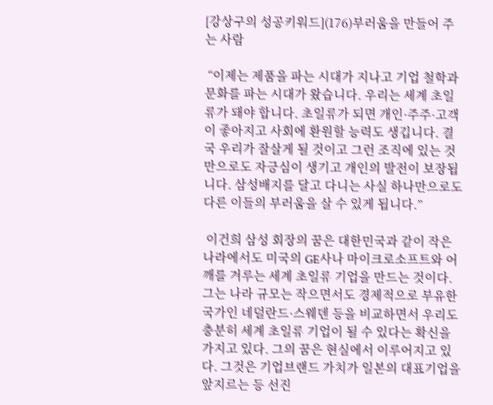[강상구의 성공키워드](176)부러움을 만들어 주는 사람

 “이제는 제품을 파는 시대가 지나고 기업 철학과 문화를 파는 시대가 왔습니다. 우리는 세계 초일류가 돼야 합니다. 초일류가 되면 개인·주주·고객이 좋아지고 사회에 환원할 능력도 생깁니다. 결국 우리가 잘살게 될 것이고 그런 조직에 있는 것만으로도 자긍심이 생기고 개인의 발전이 보장됩니다. 삼성배지를 달고 다니는 사실 하나만으로도 다른 이들의 부러움을 살 수 있게 됩니다.”

 이건희 삼성 회장의 꿈은 대한민국과 같이 작은 나라에서도 미국의 GE사나 마이크로소프트와 어깨를 겨루는 세계 초일류 기업을 만드는 것이다. 그는 나라 규모는 작으면서도 경제적으로 부유한 국가인 네덜란드·스웨덴 등을 비교하면서 우리도 충분히 세계 초일류 기업이 될 수 있다는 확신을 가지고 있다. 그의 꿈은 현실에서 이루어지고 있다. 그것은 기업브랜드 가치가 일본의 대표기업을 앞지르는 등 선진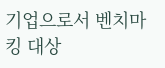기업으로서 벤치마킹 대상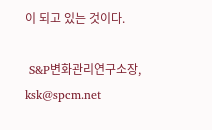이 되고 있는 것이다.

 S&P변화관리연구소장, ksk@spcm.net